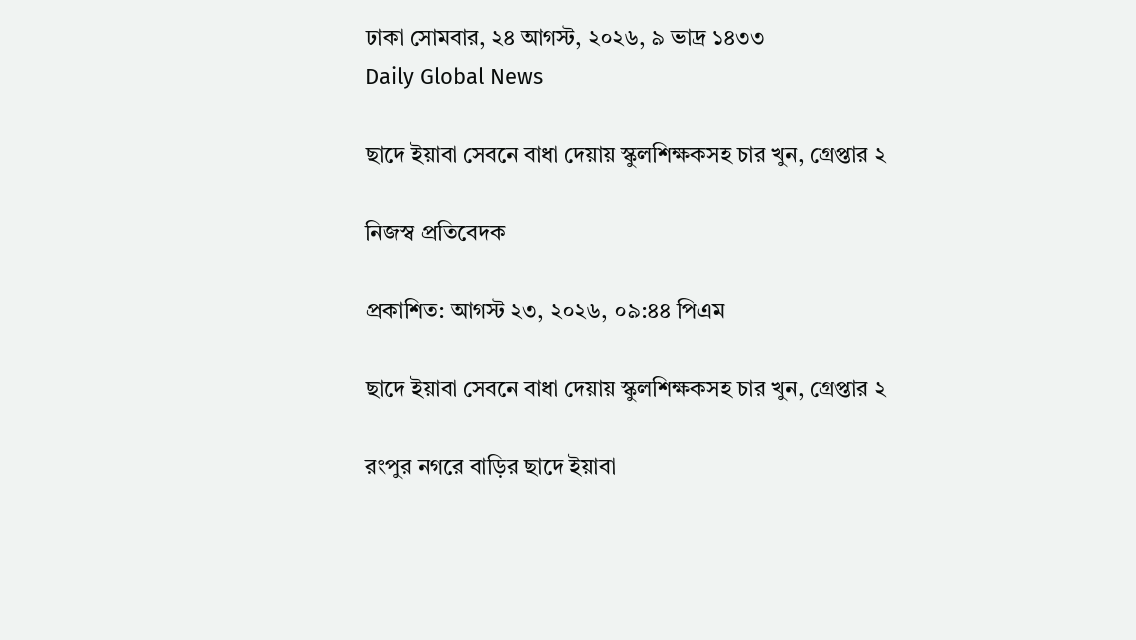ঢাকা সোমবার, ২৪ আগস্ট, ২০২৬, ৯ ভাদ্র ১৪৩৩
Daily Global News

ছাদে ইয়াবা সেবনে বাধা দেয়ায় স্কুলশিক্ষকসহ চার খুন, গ্রেপ্তার ২

নিজস্ব প্রতিবেদক

প্রকাশিত: আগস্ট ২৩, ২০২৬, ০৯:৪৪ পিএম

ছাদে ইয়াবা সেবনে বাধা দেয়ায় স্কুলশিক্ষকসহ চার খুন, গ্রেপ্তার ২

রংপুর নগরে বাড়ির ছাদে ইয়াবা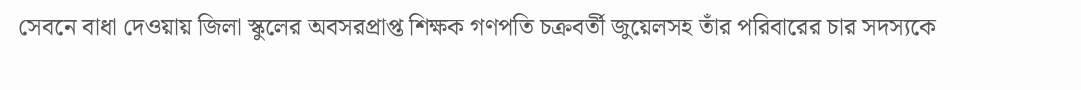সেবনে বাধা দেওয়ায় জিলা স্কুলের অবসরপ্রাপ্ত শিক্ষক গণপতি চক্রবর্তী জুয়েলসহ তাঁর পরিবারের চার সদস্যকে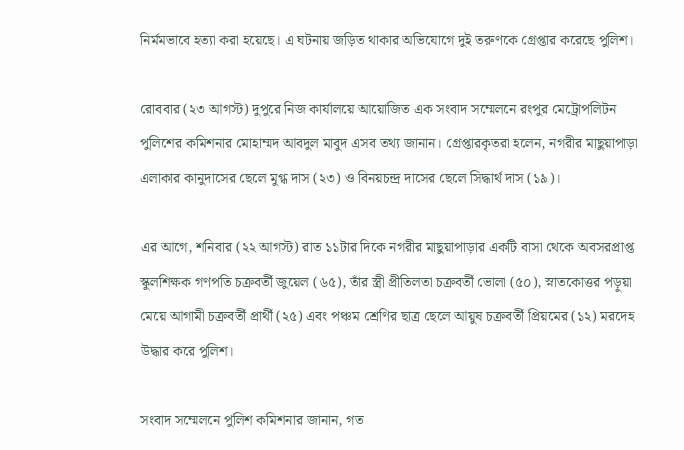নির্মমভাবে হত্যা করা হয়েছে। এ ঘটনায় জড়িত থাকার অভিযোগে দুই তরুণকে গ্রেপ্তার করেছে পুলিশ।

রোববার (২৩ আগস্ট) দুপুরে নিজ কার্যালয়ে আয়োজিত এক সংবাদ সম্মেলনে রংপুর মেট্রোপলিটন পুলিশের কমিশনার মোহাম্মদ আবদুল মাবুদ এসব তথ্য জানান। গ্রেপ্তারকৃতরা হলেন, নগরীর মাছুয়াপাড়া এলাকার কানুদাসের ছেলে মুগ্ধ দাস (২৩) ও বিনয়চন্দ্র দাসের ছেলে সিদ্ধার্থ দাস (১৯)।

এর আগে, শনিবার (২২ আগস্ট) রাত ১১টার দিকে নগরীর মাছুয়াপাড়ার একটি বাসা থেকে অবসরপ্রাপ্ত স্কুলশিক্ষক গণপতি চক্রবর্তী জুয়েল (৬৫), তাঁর স্ত্রী প্রীতিলতা চক্রবর্তী ভোলা (৫০), স্নাতকোত্তর পড়ুয়া মেয়ে আগামী চক্রবর্তী প্রার্থী (২৫) এবং পঞ্চম শ্রেণির ছাত্র ছেলে আয়ুষ চক্রবর্তী প্রিয়মের (১২) মরদেহ উদ্ধার করে পুলিশ।

সংবাদ সম্মেলনে পুলিশ কমিশনার জানান, গত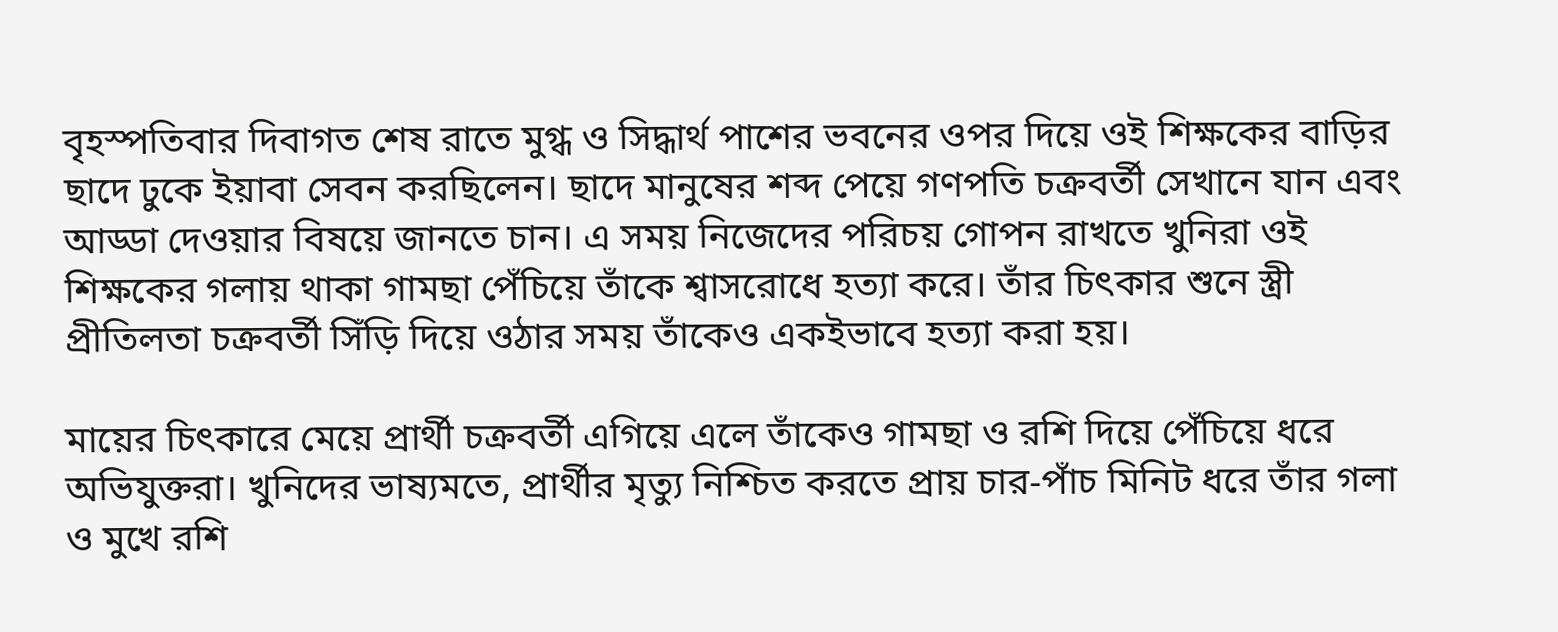বৃহস্পতিবার দিবাগত শেষ রাতে মুগ্ধ ও সিদ্ধার্থ পাশের ভবনের ওপর দিয়ে ওই শিক্ষকের বাড়ির ছাদে ঢুকে ইয়াবা সেবন করছিলেন। ছাদে মানুষের শব্দ পেয়ে গণপতি চক্রবর্তী সেখানে যান এবং আড্ডা দেওয়ার বিষয়ে জানতে চান। এ সময় নিজেদের পরিচয় গোপন রাখতে খুনিরা ওই শিক্ষকের গলায় থাকা গামছা পেঁচিয়ে তাঁকে শ্বাসরোধে হত্যা করে। তাঁর চিৎকার শুনে স্ত্রী প্রীতিলতা চক্রবর্তী সিঁড়ি দিয়ে ওঠার সময় তাঁকেও একইভাবে হত্যা করা হয়।

মায়ের চিৎকারে মেয়ে প্রার্থী চক্রবর্তী এগিয়ে এলে তাঁকেও গামছা ও রশি দিয়ে পেঁচিয়ে ধরে অভিযুক্তরা। খুনিদের ভাষ্যমতে, প্রার্থীর মৃত্যু নিশ্চিত করতে প্রায় চার-পাঁচ মিনিট ধরে তাঁর গলা ও মুখে রশি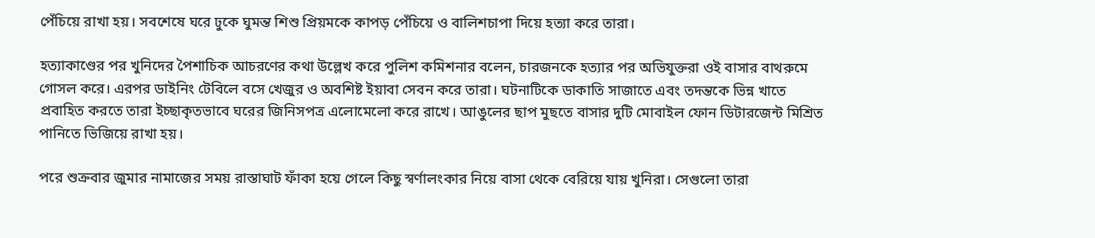পেঁচিয়ে রাখা হয়। সবশেষে ঘরে ঢুকে ঘুমন্ত শিশু প্রিয়মকে কাপড় পেঁচিয়ে ও বালিশচাপা দিয়ে হত্যা করে তারা।

হত্যাকাণ্ডের পর খুনিদের পৈশাচিক আচরণের কথা উল্লেখ করে পুলিশ কমিশনার বলেন, চারজনকে হত্যার পর অভিযুক্তরা ওই বাসার বাথরুমে গোসল করে। এরপর ডাইনিং টেবিলে বসে খেজুর ও অবশিষ্ট ইয়াবা সেবন করে তারা। ঘটনাটিকে ডাকাতি সাজাতে এবং তদন্তকে ভিন্ন খাতে প্রবাহিত করতে তারা ইচ্ছাকৃতভাবে ঘরের জিনিসপত্র এলোমেলো করে রাখে। আঙুলের ছাপ মুছতে বাসার দুটি মোবাইল ফোন ডিটারজেন্ট মিশ্রিত পানিতে ভিজিয়ে রাখা হয়।

পরে শুক্রবার জুমার নামাজের সময় রাস্তাঘাট ফাঁকা হয়ে গেলে কিছু স্বর্ণালংকার নিয়ে বাসা থেকে বেরিয়ে যায় খুনিরা। সেগুলো তারা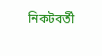নিকটবর্তী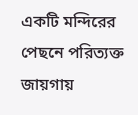একটি মন্দিরের পেছনে পরিত্যক্ত জায়গায়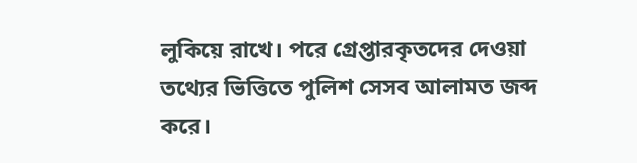লুকিয়ে রাখে। পরে গ্রেপ্তারকৃতদের দেওয়া তথ্যের ভিত্তিতে পুলিশ সেসব আলামত জব্দ করে।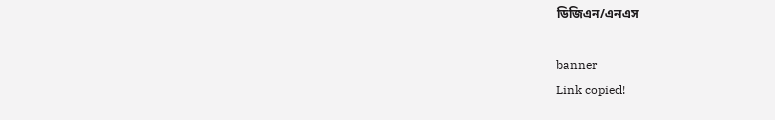ডিজিএন/এনএস

banner
Link copied!